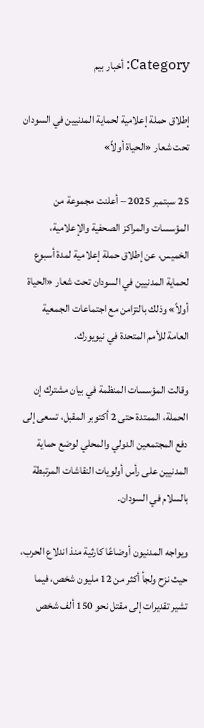Category: أخبار بيم

إطلاق حملة إعلامية لحماية المدنيين في السودان تحت شعار «الحياة أولاً»

25 سبتمبر 2025 – أعلنت مجموعة من المؤسسات والمراكز الصحفية والإعلامية، الخميس، عن إطلاق حملة إعلامية لمدة أسبوع لحماية المدنيين في السودان تحت شعار «الحياة أولاً» وذلك بالتزامن مع اجتماعات الجمعية العامة للأمم المتحدة في نيويورك.

وقالت المؤسسات المنظمة في بيان مشترك إن الحملة، الممتدة حتى 2 أكتوبر المقبل، تسعى إلى دفع المجتمعين الدولي والمحلي لوضع حماية المدنيين على رأس أولويات النقاشات المرتبطة بالسلام في السودان.

ويواجه المدنيون أوضاعًا كارثية منذ اندلاع الحرب، حيث نزح ولجأ أكثر من 12 مليون شخص، فيما تشير تقديرات إلى مقتل نحو 150 ألف شخص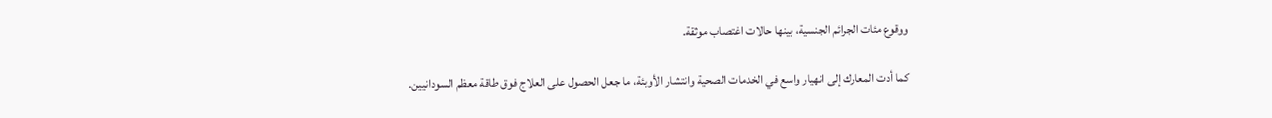ووقوع مئات الجرائم الجنسية، بينها حالات اغتصاب موثقة.

كما أدت المعارك إلى انهيار واسع في الخدمات الصحية وانتشار الأوبئة، ما جعل الحصول على العلاج فوق طاقة معظم السودانيين.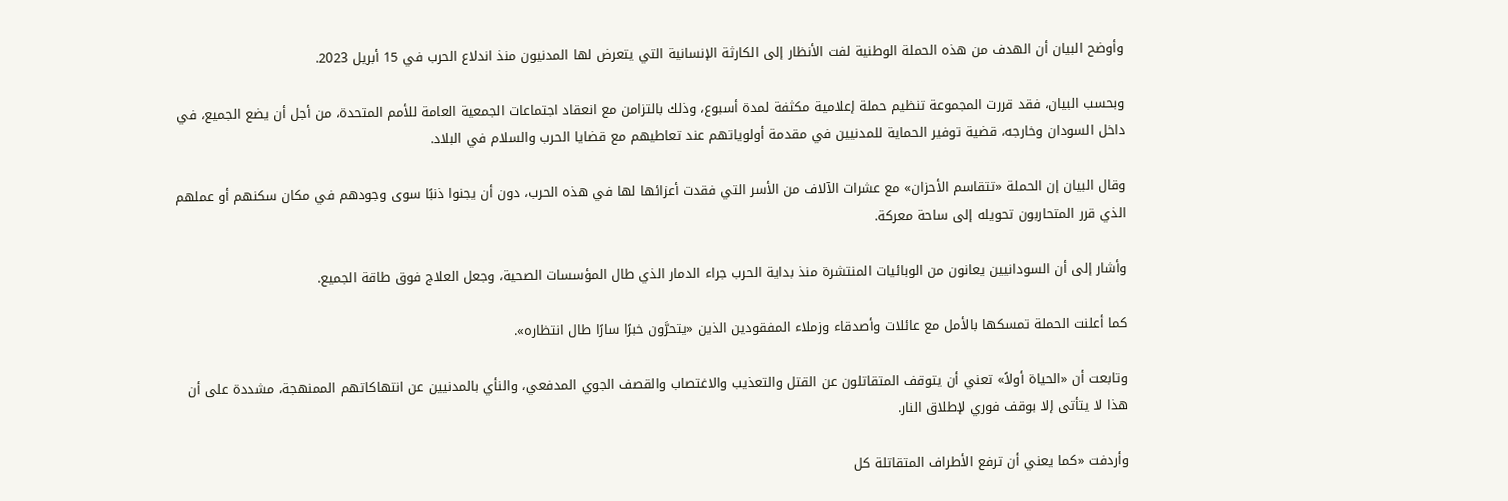وأوضح البيان أن الهدف من هذه الحملة الوطنية لفت الأنظار إلى الكارثة الإنسانية التي يتعرض لها المدنيون منذ اندلاع الحرب في 15 أبريل 2023.

وبحسب البيان، فقد قررت المجموعة تنظيم حملة إعلامية مكثفة لمدة أسبوع، وذلك بالتزامن مع انعقاد اجتماعات الجمعية العامة للأمم المتحدة، من أجل أن يضع الجميع، في داخل السودان وخارجه، قضية توفير الحماية للمدنيين في مقدمة أولوياتهم عند تعاطيهم مع قضايا الحرب والسلام في البلاد.

وقال البيان إن الحملة «تتقاسم الأحزان» مع عشرات الآلاف من الأسر التي فقدت أعزائها لها في هذه الحرب، دون أن يجنوا ذنبًا سوى وجودهم في مكان سكنهم أو عملهم الذي قرر المتحاربون تحويله إلى ساحة معركة.

وأشار إلى أن السودانيين يعانون من الوبائيات المنتشرة منذ بداية الحرب جراء الدمار الذي طال المؤسسات الصحية، وجعل العلاج فوق طاقة الجميع.

كما أعلنت الحملة تمسكها بالأمل مع عائلات وأصدقاء وزملاء المفقودين الذين «يتحرَّون خبرًا سارًا طال انتظاره».

وتابعت أن «الحياة أولاً» تعني أن يتوقف المتقاتلون عن القتل والتعذيب والاغتصاب والقصف الجوي المدفعي، والنأي بالمدنيين عن انتهاكاتهم الممنهجة، مشددة على أن هذا لا يتأتى إلا بوقف فوري لإطلاق النار.

وأردفت «كما يعني أن ترفع الأطراف المتقاتلة كل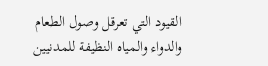القيود التي تعرقل وصول الطعام والدواء والمياه النظيفة للمدنيين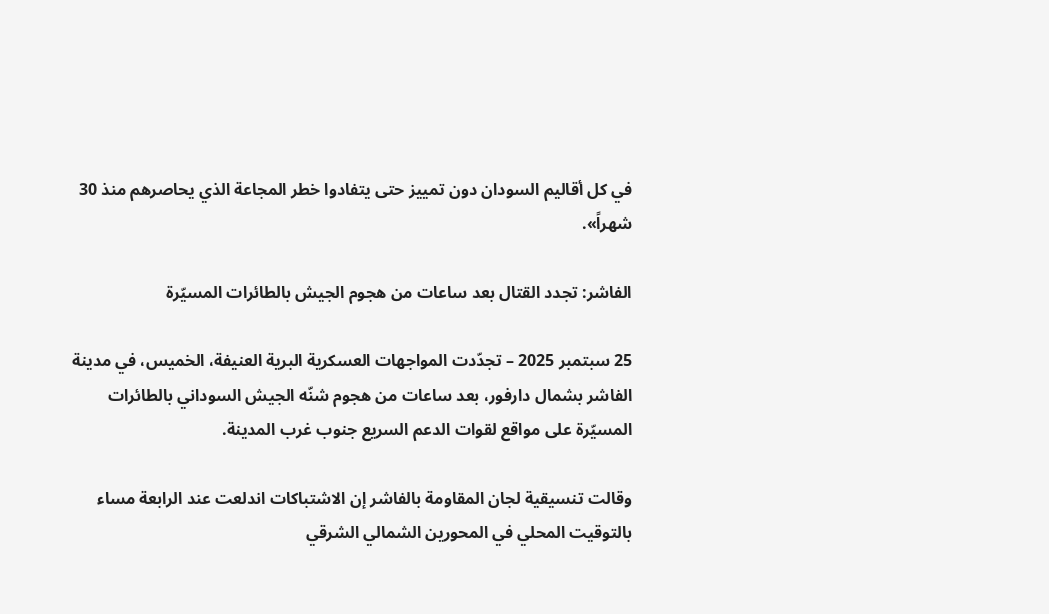في كل أقاليم السودان دون تمييز حتى يتفادوا خطر المجاعة الذي يحاصرهم منذ 30 شهراً».

الفاشر: تجدد القتال بعد ساعات من هجوم الجيش بالطائرات المسيّرة

25 سبتمبر 2025 – تجدّدت المواجهات العسكرية البرية العنيفة، الخميس، في مدينة الفاشر بشمال دارفور، بعد ساعات من هجوم شنّه الجيش السوداني بالطائرات المسيّرة على مواقع لقوات الدعم السريع جنوب غرب المدينة.

وقالت تنسيقية لجان المقاومة بالفاشر إن الاشتباكات اندلعت عند الرابعة مساء بالتوقيت المحلي في المحورين الشمالي الشرقي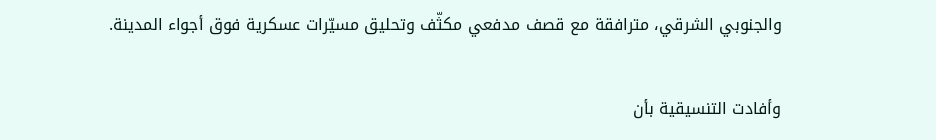والجنوبي الشرقي، مترافقة مع قصف مدفعي مكثّف وتحليق مسيّرات عسكرية فوق أجواء المدينة.

وأفادت التنسيقية بأن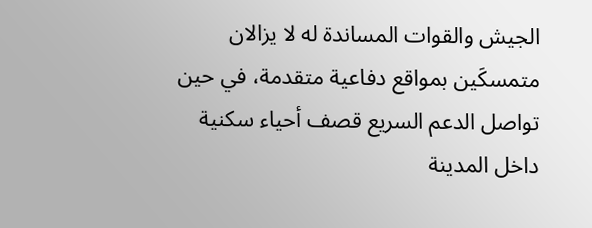الجيش والقوات المساندة له لا يزالان متمسكَين بمواقع دفاعية متقدمة، في حين تواصل الدعم السريع قصف أحياء سكنية داخل المدينة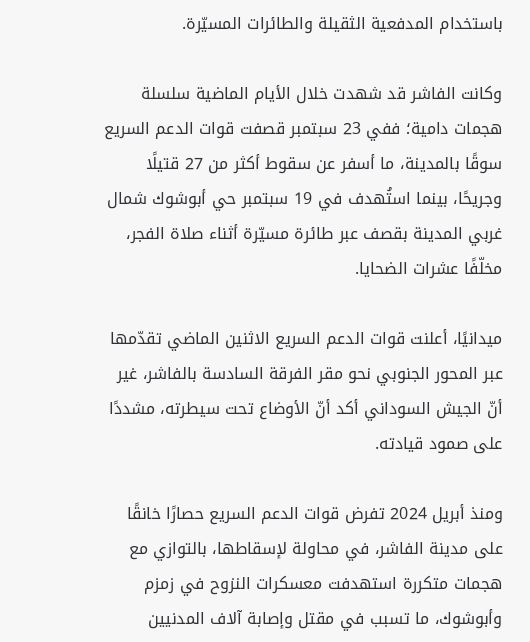باستخدام المدفعية الثقيلة والطائرات المسيّرة.

وكانت الفاشر قد شهدت خلال الأيام الماضية سلسلة هجمات دامية؛ ففي 23 سبتمبر قصفت قوات الدعم السريع سوقًا بالمدينة، ما أسفر عن سقوط أكثر من 27 قتيلًا وجريحًا، بينما استُهدف في 19 سبتمبر حي أبوشوك شمال غربي المدينة بقصف عبر طائرة مسيّرة أثناء صلاة الفجر، مخلّفًا عشرات الضحايا.

ميدانيًا، أعلنت قوات الدعم السريع الاثنين الماضي تقدّمها عبر المحور الجنوبي نحو مقر الفرقة السادسة بالفاشر، غير أنّ الجيش السوداني أكد أنّ الأوضاع تحت سيطرته، مشددًا على صمود قيادته.

ومنذ أبريل 2024 تفرض قوات الدعم السريع حصارًا خانقًا على مدينة الفاشر، في محاولة لإسقاطها، بالتوازي مع هجمات متكررة استهدفت معسكرات النزوح في زمزم وأبوشوك، ما تسبب في مقتل وإصابة آلاف المدنيين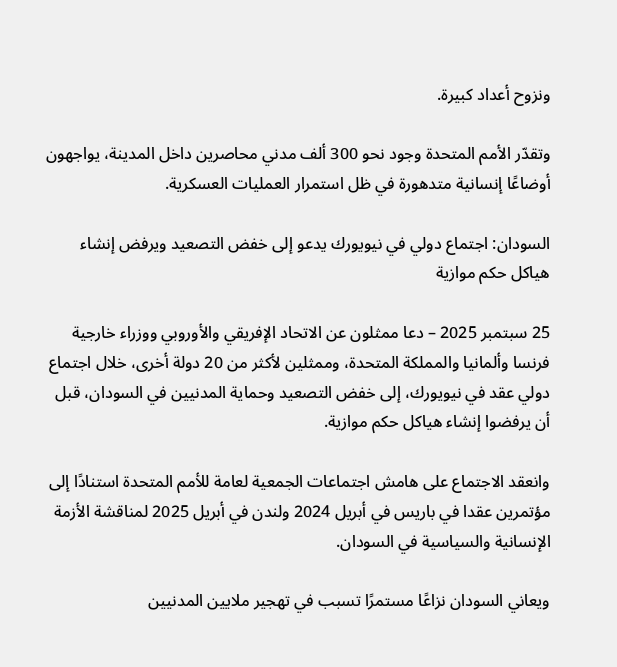ونزوح أعداد كبيرة.

وتقدّر الأمم المتحدة وجود نحو 300 ألف مدني محاصرين داخل المدينة، يواجهون أوضاعًا إنسانية متدهورة في ظل استمرار العمليات العسكرية.

السودان: اجتماع دولي في نيويورك يدعو إلى خفض التصعيد ويرفض إنشاء هياكل حكم موازية

25 سبتمبر 2025 – دعا ممثلون عن الاتحاد الإفريقي والأوروبي ووزراء خارجية فرنسا وألمانيا والمملكة المتحدة، وممثلين لأكثر من 20 دولة أخرى، خلال اجتماع دولي عقد في نيويورك، إلى خفض التصعيد وحماية المدنيين في السودان، قبل أن يرفضوا إنشاء هياكل حكم موازية.

وانعقد الاجتماع على هامش اجتماعات الجمعية لعامة للأمم المتحدة استنادًا إلى مؤتمرين عقدا في باريس في أبريل 2024 ولندن في أبريل 2025 لمناقشة الأزمة الإنسانية والسياسية في السودان.

ويعاني السودان نزاعًا مستمرًا تسبب في تهجير ملايين المدنيين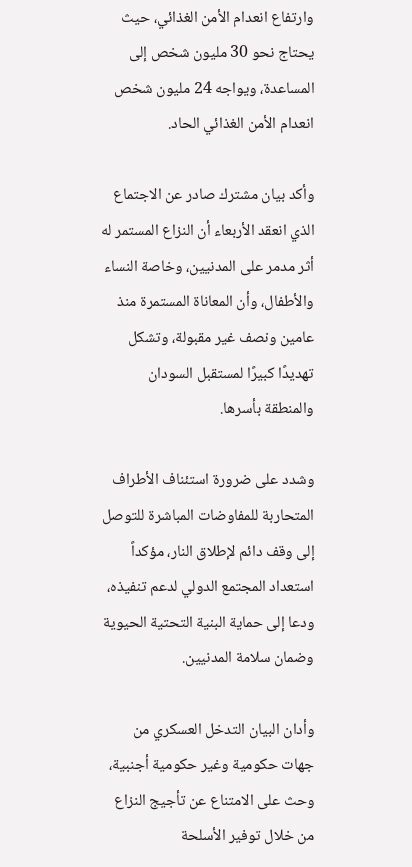وارتفاع انعدام الأمن الغذائي، حيث يحتاج نحو 30 مليون شخص إلى المساعدة، ويواجه 24 مليون شخص انعدام الأمن الغذائي الحاد.

وأكد بيان مشترك صادر عن الاجتماع الذي انعقد الأربعاء أن النزاع المستمر له أثر مدمر على المدنيين، وخاصة النساء والأطفال، وأن المعاناة المستمرة منذ عامين ونصف غير مقبولة، وتشكل تهديدًا كبيرًا لمستقبل السودان والمنطقة بأسرها.

وشدد على ضرورة استئناف الأطراف المتحاربة للمفاوضات المباشرة للتوصل إلى وقف دائم لإطلاق النار، مؤكداً استعداد المجتمع الدولي لدعم تنفيذه، ودعا إلى حماية البنية التحتية الحيوية وضمان سلامة المدنيين.

وأدان البيان التدخل العسكري من جهات حكومية وغير حكومية أجنبية، وحث على الامتناع عن تأجيج النزاع من خلال توفير الأسلحة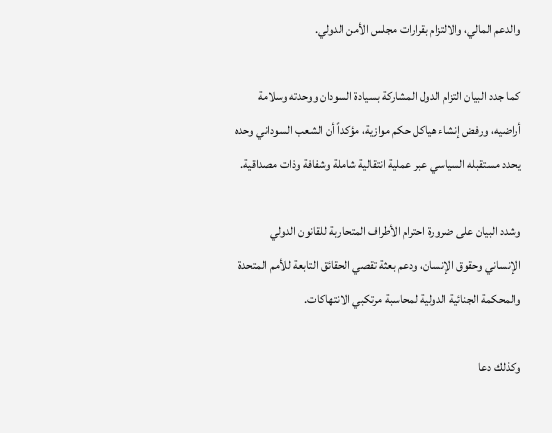والدعم المالي، والالتزام بقرارات مجلس الأمن الدولي.

كما جدد البيان التزام الدول المشاركة بسيادة السودان ووحدته وسلامة أراضيه، ورفض إنشاء هياكل حكم موازية، مؤكداً أن الشعب السوداني وحده يحدد مستقبله السياسي عبر عملية انتقالية شاملة وشفافة وذات مصداقية.

وشدد البيان على ضرورة احترام الأطراف المتحاربة للقانون الدولي الإنساني وحقوق الإنسان، ودعم بعثة تقصي الحقائق التابعة للأمم المتحدة والمحكمة الجنائية الدولية لمحاسبة مرتكبي الانتهاكات.

وكذلك دعا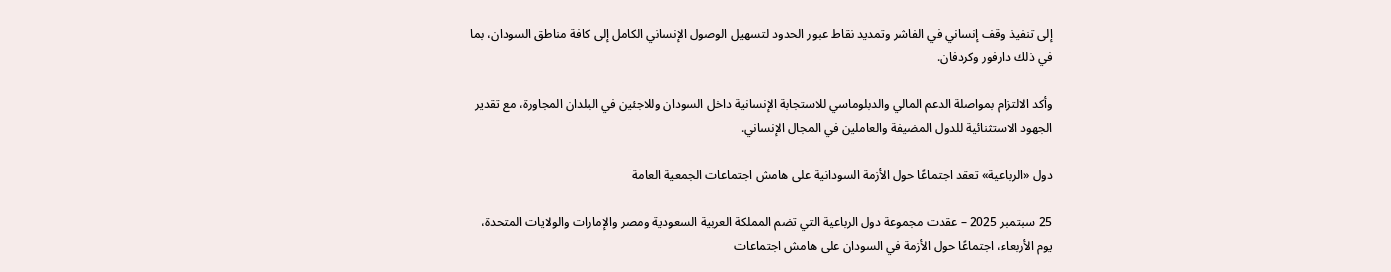إلى تنفيذ وقف إنساني في الفاشر وتمديد نقاط عبور الحدود لتسهيل الوصول الإنساني الكامل إلى كافة مناطق السودان، بما في ذلك دارفور وكردفان.

وأكد الالتزام بمواصلة الدعم المالي والدبلوماسي للاستجابة الإنسانية داخل السودان وللاجئين في البلدان المجاورة، مع تقدير الجهود الاستثنائية للدول المضيفة والعاملين في المجال الإنساني.

دول «الرباعية» تعقد اجتماعًا حول الأزمة السودانية على هامش اجتماعات الجمعية العامة

25 سبتمبر 2025 – عقدت مجموعة دول الرباعية التي تضم المملكة العربية السعودية ومصر والإمارات والولايات المتحدة، يوم الأربعاء، اجتماعًا حول الأزمة في السودان على هامش اجتماعات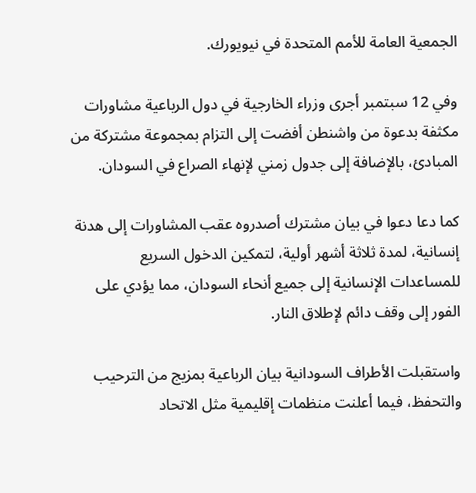الجمعية العامة للأمم المتحدة في نيويورك.

وفي 12 سبتمبر أجرى وزراء الخارجية في دول الرباعية مشاورات مكثفة بدعوة من واشنطن أفضت إلى التزام بمجموعة مشتركة من المبادئ، بالإضافة إلى جدول زمني لإنهاء الصراع في السودان.

كما دعا دعوا في بيان مشترك أصدروه عقب المشاورات إلى هدنة إنسانية، لمدة ثلاثة أشهر أولية، لتمكين الدخول السريع للمساعدات الإنسانية إلى جميع أنحاء السودان، مما يؤدي على الفور إلى وقف دائم لإطلاق النار.

واستقبلت الأطراف السودانية بيان الرباعية بمزيج من الترحيب والتحفظ، فيما أعلنت منظمات إقليمية مثل الاتحاد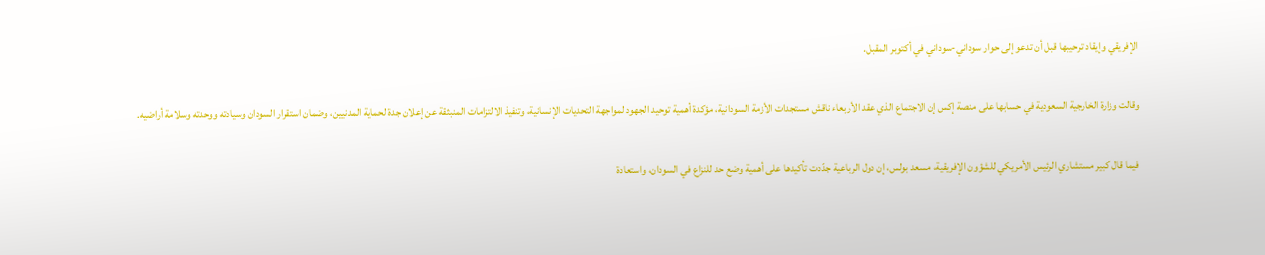الإفريقي وإيقاد ترحيبها قبل أن تدعو إلى حوار سوداني-سوداني في أكتوبر المقبل.

وقالت وزارة الخارجية السعودية في حسابها على منصة إكس إن الاجتماع الذي عقد الأربعاء ناقش مستجدات الأزمة السودانية، مؤكدة أهمية توحيد الجهود لمواجهة التحديات الإنسانية، وتنفيذ الالتزامات المنبثقة عن إعلان جدة لحماية المدنيين، وضمان استقرار السودان وسيادته ووحدته وسلامة أراضيه.

فيما قال كبير مستشاري الرئيس الأمريكي للشؤون الإفريقية، مسعد بولس، إن دول الرباعية جدّدت تأكيدها على أهمية وضع حد للنزاع في السودان، واستعادة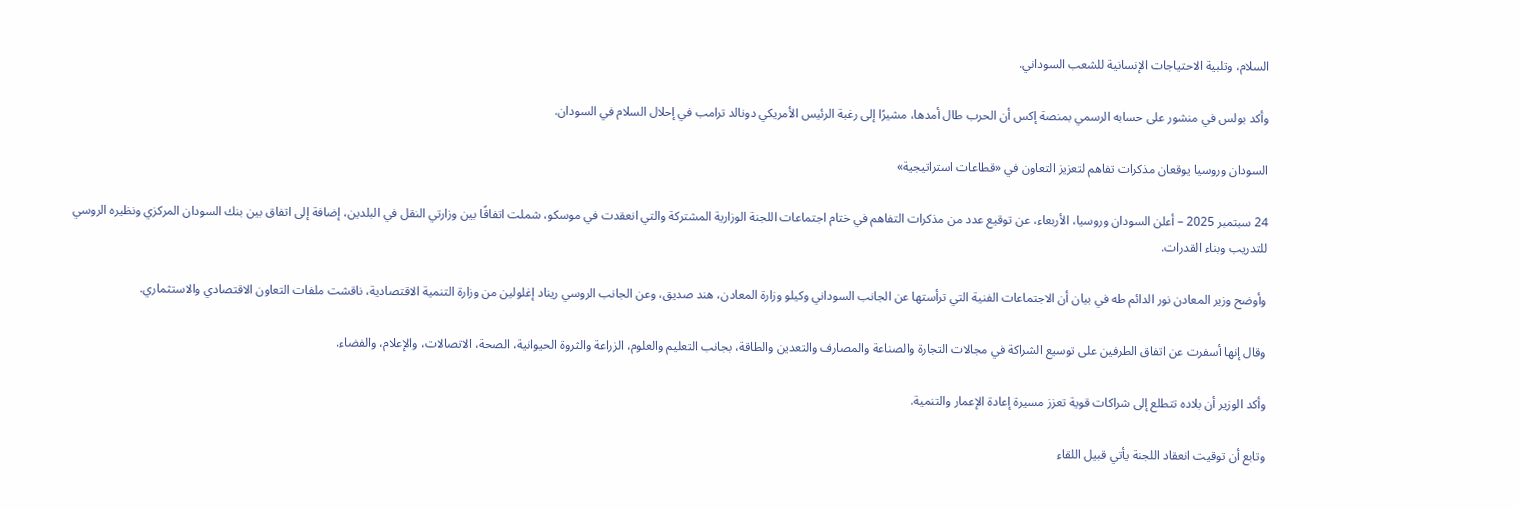السلام، وتلبية الاحتياجات الإنسانية للشعب السوداني.

وأكد بولس في منشور على حسابه الرسمي بمنصة إكس أن الحرب طال أمدها، مشيرًا إلى رغبة الرئيس الأمريكي دونالد ترامب في إحلال السلام في السودان.

السودان وروسيا يوقعان مذكرات تفاهم لتعزيز التعاون في «قطاعات استراتيجية»

24 سبتمبر 2025 – أعلن السودان وروسيا، الأربعاء، عن توقيع عدد من مذكرات التفاهم في ختام اجتماعات اللجنة الوزارية المشتركة والتي انعقدت في موسكو، شملت اتفاقًا بين وزارتي النقل في البلدين، إضافة إلى اتفاق بين بنك السودان المركزي ونظيره الروسي للتدريب وبناء القدرات.

وأوضح وزير المعادن نور الدائم طه في بيان أن الاجتماعات الفنية التي ترأستها عن الجانب السوداني وكيلو وزارة المعادن، هند صديق، وعن الجانب الروسي ريناد إغلولين من وزارة التنمية الاقتصادية، ناقشت ملفات التعاون الاقتصادي والاستثماري.

وقال إنها أسفرت عن اتفاق الطرفين على توسيع الشراكة في مجالات التجارة والصناعة والمصارف والتعدين والطاقة، بجانب التعليم والعلوم، الزراعة والثروة الحيوانية، الصحة، الاتصالات، والإعلام، والفضاء.

وأكد الوزير أن بلاده تتطلع إلى شراكات قوية تعزز مسيرة إعادة الإعمار والتنمية.

وتابع أن توقيت انعقاد اللجنة يأتي قبيل اللقاء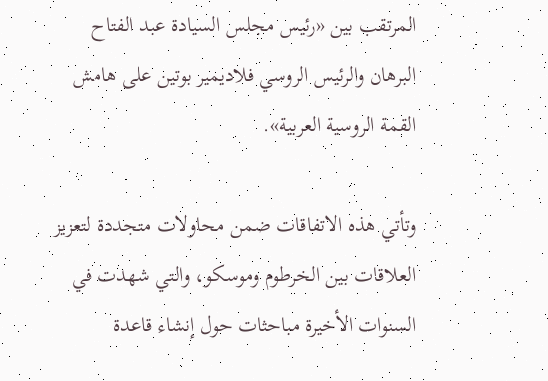المرتقب بين «رئيس مجلس السيادة عبد الفتاح البرهان والرئيس الروسي فلاديمير بوتين على هامش القمة الروسية العربية».

وتأتي هذه الاتفاقات ضمن محاولات متجددة لتعزيز العلاقات بين الخرطوم وموسكو، والتي شهدت في السنوات الأخيرة مباحثات حول إنشاء قاعدة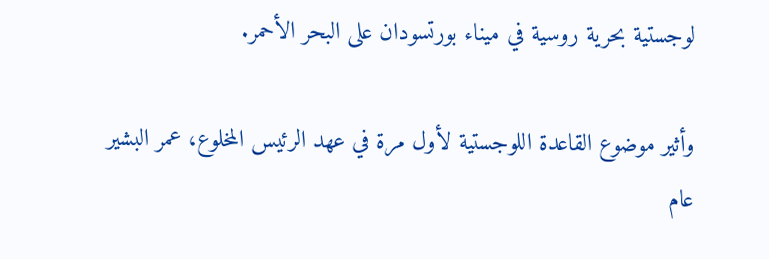لوجستية بحرية روسية في ميناء بورتسودان على البحر الأحمر.

وأثير موضوع القاعدة اللوجستية لأول مرة في عهد الرئيس المخلوع، عمر البشير عام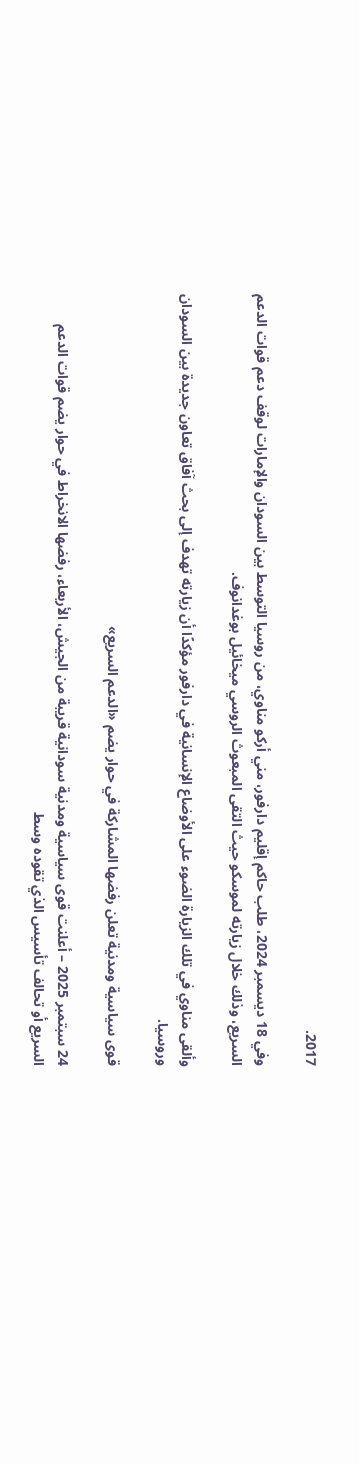2017.

وفي 18 ديسمبر 2024، طلب حاكم إقليم دارفور، مني أركو مناوي، من روسيا التوسط بين السودان والإمارات لوقف دعم قوات الدعم السريع، وذلك خلال زيارته لموسكو حيث التقى المبعوث الروسي ميخائيل بوغدانوف.

وألقى مناوي في تلك الزيارة الضوء على الأوضاع الإنسانية في دارفور مؤكدًا أن زيارته تهدف إلى بحث آفاق تعاون جديدة بين السودان وروسيا.

قوى سياسية ومدنية تعلن رفضها المشاركة في حوار يضم «الدعم السريع»

24 سبتمبر 2025 – أعلنت قوى سياسية ومدنية سودانية قريبة من الجيش، الأربعاء، رفضها الانخراط في حوار يضم قوات الدعم السريع أو تحالف تأسيس الذي تقوده وسط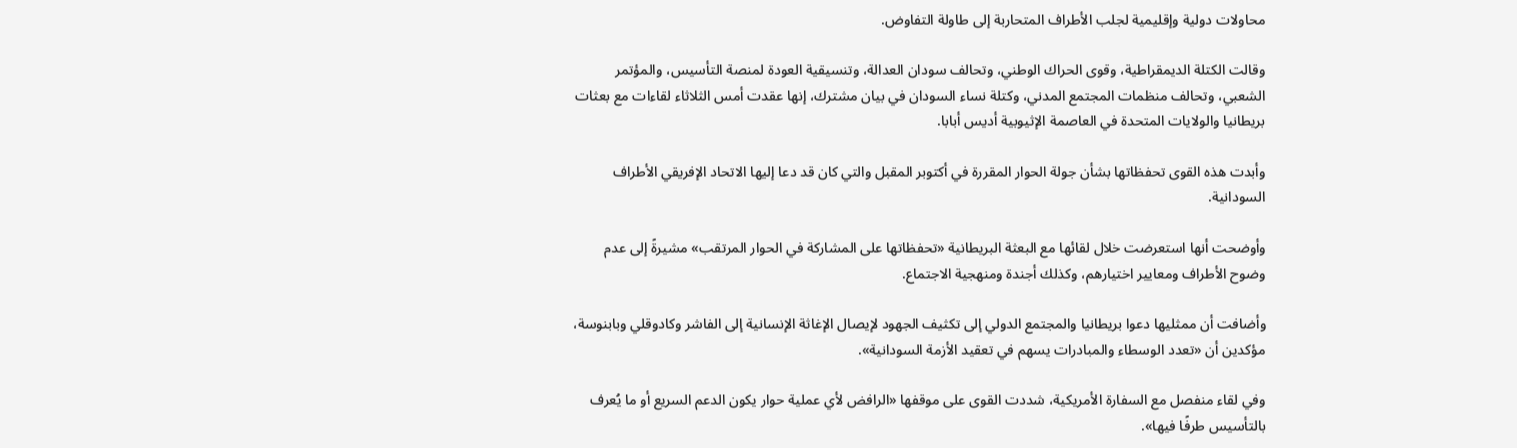محاولات دولية وإقليمية لجلب الأطراف المتحاربة إلى طاولة التفاوض.

وقالت الكتلة الديمقراطية، وقوى الحراك الوطني، وتحالف سودان العدالة، وتنسيقية العودة لمنصة التأسيس، والمؤتمر الشعبي، وتحالف منظمات المجتمع المدني، وكتلة نساء السودان في بيان مشترك، إنها عقدت أمس الثلاثاء لقاءات مع بعثات بريطانيا والولايات المتحدة في العاصمة الإثيوبية أديس أبابا.

وأبدت هذه القوى تحفظاتها بشأن جولة الحوار المقررة في أكتوبر المقبل والتي كان قد دعا إليها الاتحاد الإفريقي الأطراف السودانية.

وأوضحت أنها استعرضت خلال لقائها مع البعثة البريطانية «تحفظاتها على المشاركة في الحوار المرتقب» مشيرةً إلى عدم وضوح الأطراف ومعايير اختيارهم، وكذلك أجندة ومنهجية الاجتماع.

وأضافت أن ممثليها دعوا بريطانيا والمجتمع الدولي إلى تكثيف الجهود لإيصال الإغاثة الإنسانية إلى الفاشر وكادوقلي وبابنوسة، مؤكدين أن «تعدد الوسطاء والمبادرات يسهم في تعقيد الأزمة السودانية».

وفي لقاء منفصل مع السفارة الأمريكية، شددت القوى على موقفها «الرافض لأي عملية حوار يكون الدعم السريع أو ما يُعرف بالتأسيس طرفًا فيها».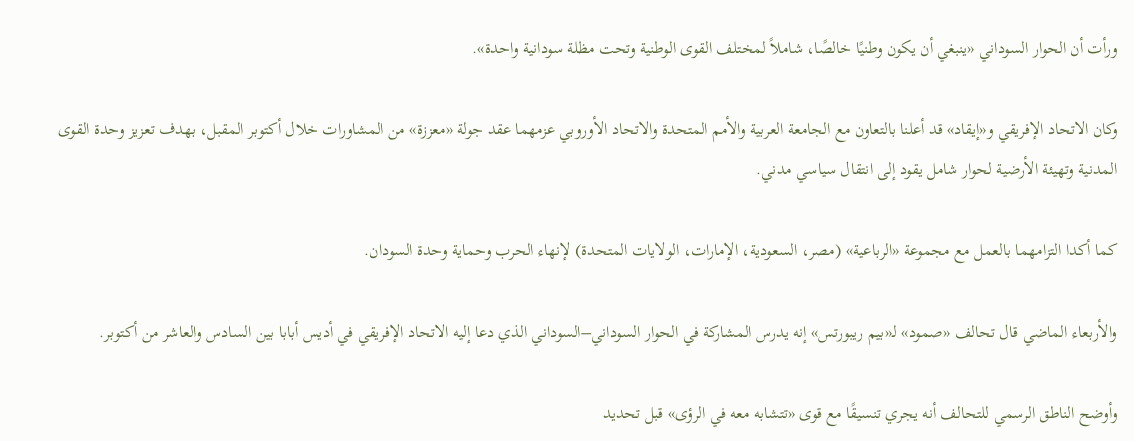ورأت أن الحوار السوداني «ينبغي أن يكون وطنيًا خالصًا، شاملاً لمختلف القوى الوطنية وتحت مظلة سودانية واحدة».

وكان الاتحاد الإفريقي و«إيقاد» قد أعلنا بالتعاون مع الجامعة العربية والأمم المتحدة والاتحاد الأوروبي عزمهما عقد جولة «معززة» من المشاورات خلال أكتوبر المقبل، بهدف تعزيز وحدة القوى المدنية وتهيئة الأرضية لحوار شامل يقود إلى انتقال سياسي مدني.

كما أكدا التزامهما بالعمل مع مجموعة «الرباعية» (مصر، السعودية، الإمارات، الولايات المتحدة) لإنهاء الحرب وحماية وحدة السودان.

والأربعاء الماضي قال تحالف «صمود» لـ«بيم ريبورتس» إنه يدرس المشاركة في الحوار السوداني–السوداني الذي دعا إليه الاتحاد الإفريقي في أديس أبابا بين السادس والعاشر من أكتوبر.

وأوضح الناطق الرسمي للتحالف أنه يجري تنسيقًا مع قوى «تتشابه معه في الرؤى» قبل تحديد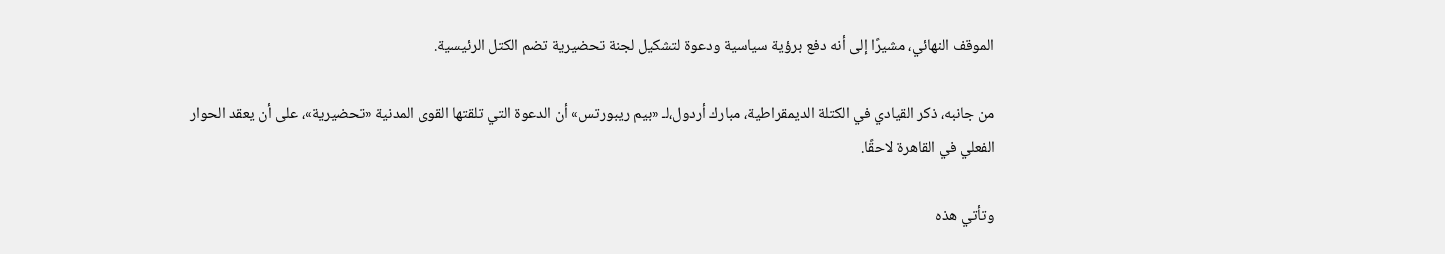الموقف النهائي، مشيرًا إلى أنه دفع برؤية سياسية ودعوة لتشكيل لجنة تحضيرية تضم الكتل الرئيسية.

من جانبه، ذكر القيادي في الكتلة الديمقراطية، مبارك أردول،لـ «بيم ريبورتس» أن الدعوة التي تلقتها القوى المدنية «تحضيرية»، على أن يعقد الحوار الفعلي في القاهرة لاحقًا.

وتأتي هذه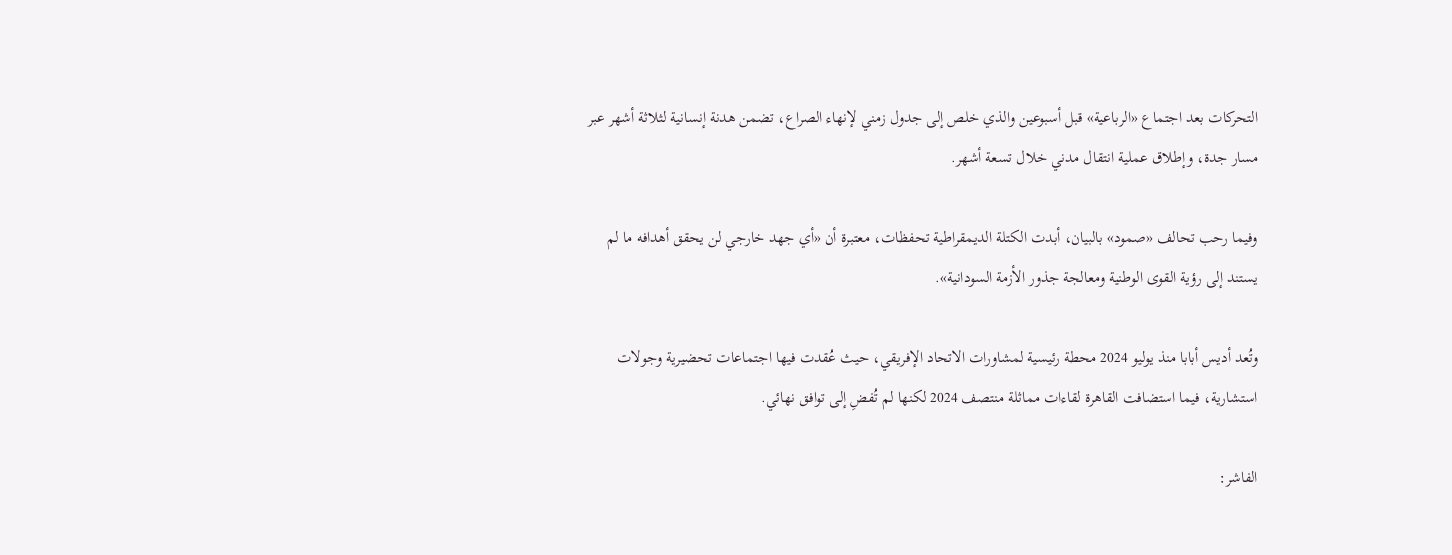التحركات بعد اجتماع «الرباعية» قبل أسبوعين والذي خلص إلى جدول زمني لإنهاء الصراع، تضمن هدنة إنسانية لثلاثة أشهر عبر مسار جدة، وإطلاق عملية انتقال مدني خلال تسعة أشهر.

وفيما رحب تحالف «صمود» بالبيان، أبدت الكتلة الديمقراطية تحفظات، معتبرة أن «أي جهد خارجي لن يحقق أهدافه ما لم يستند إلى رؤية القوى الوطنية ومعالجة جذور الأزمة السودانية».

وتُعد أديس أبابا منذ يوليو 2024 محطة رئيسية لمشاورات الاتحاد الإفريقي، حيث عُقدت فيها اجتماعات تحضيرية وجولات استشارية، فيما استضافت القاهرة لقاءات مماثلة منتصف 2024 لكنها لم تُفضِ إلى توافق نهائي.

الفاشر: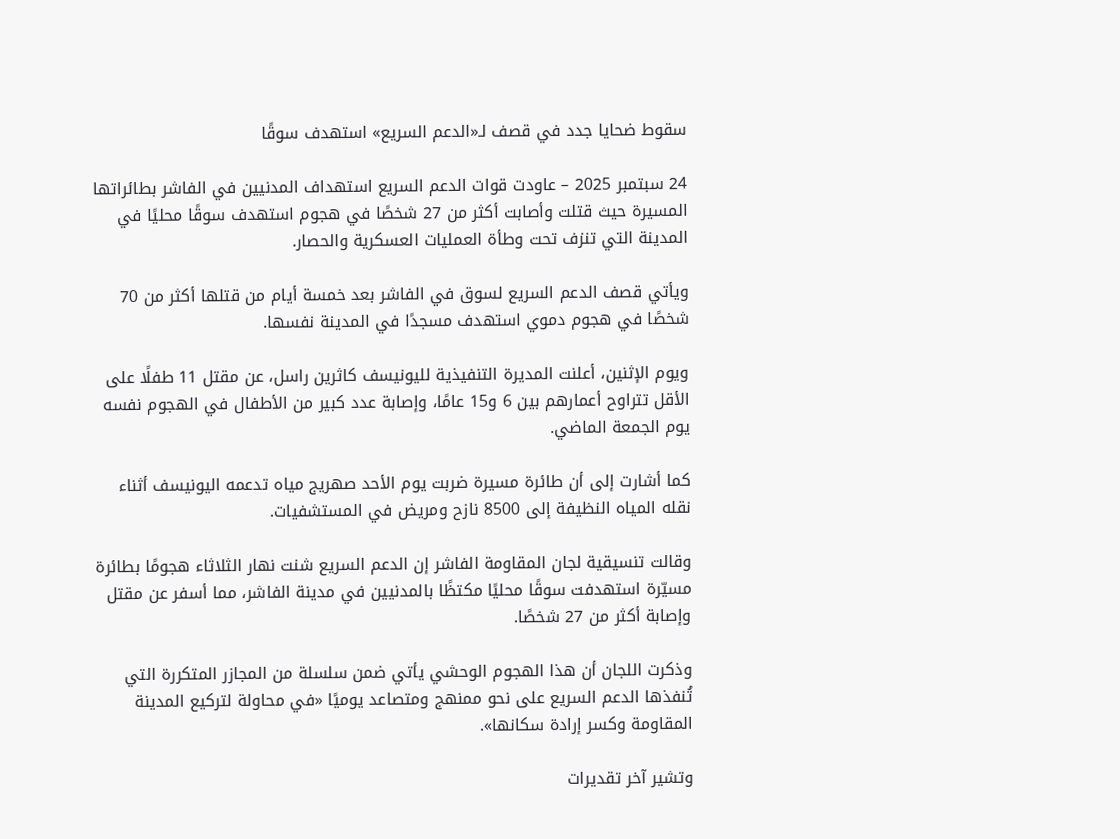سقوط ضحايا جدد في قصف لـ«الدعم السريع» استهدف سوقًا

24 سبتمبر 2025 – عاودت قوات الدعم السريع استهداف المدنيين في الفاشر بطائراتها المسيرة حيث قتلت وأصابت أكثر من 27 شخصًا في هجوم استهدف سوقًا محليًا في المدينة التي تنزف تحت وطأة العمليات العسكرية والحصار.

ويأتي قصف الدعم السريع لسوق في الفاشر بعد خمسة أيام من قتلها أكثر من 70 شخصًا في هجوم دموي استهدف مسجدًا في المدينة نفسها.

ويوم الإثنين، أعلنت المديرة التنفيذية لليونيسف كاثرين راسل، عن مقتل 11 طفلًا على الأقل تتراوح أعمارهم بين 6 و15 عامًا، وإصابة عدد كبير من الأطفال في الهجوم نفسه يوم الجمعة الماضي.

كما أشارت إلى أن طائرة مسيرة ضربت يوم الأحد صهريج مياه تدعمه اليونيسف أثناء نقله المياه النظيفة إلى 8500 نازح ومريض في المستشفيات.

وقالت تنسيقية لجان المقاومة الفاشر إن الدعم السريع شنت نهار الثلاثاء هجومًا بطائرة مسيّرة استهدفت سوقًا محليًا مكتظًا بالمدنيين في مدينة الفاشر، مما أسفر عن مقتل وإصابة أكثر من 27 شخصًا.

وذكرت اللجان أن هذا الهجوم الوحشي يأتي ضمن سلسلة من المجازر المتكررة التي تُنفذها الدعم السريع على نحو ممنهج ومتصاعد يوميًا «في محاولة لتركيع المدينة المقاومة وكسر إرادة سكانها».

وتشير آخر تقديرات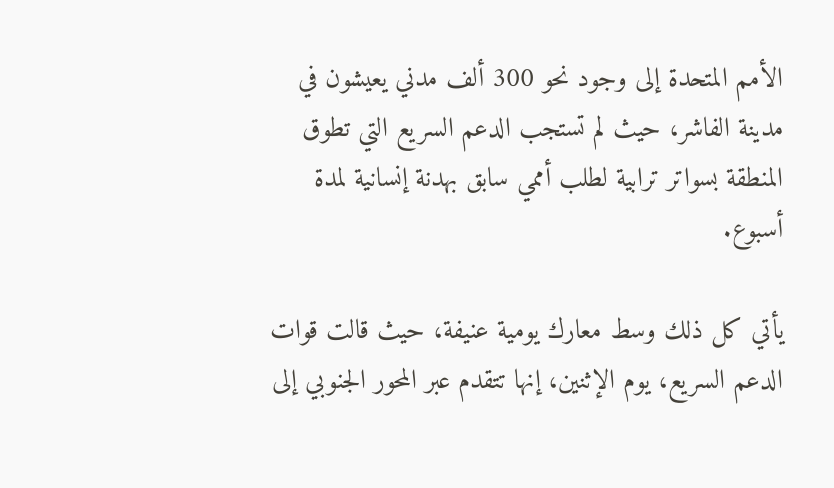الأمم المتحدة إلى وجود نحو 300 ألف مدني يعيشون في مدينة الفاشر، حيث لم تستجب الدعم السريع التي تطوق المنطقة بسواتر ترابية لطلب أممي سابق بهدنة إنسانية لمدة أسبوع.

يأتي كل ذلك وسط معارك يومية عنيفة، حيث قالت قوات الدعم السريع، يوم الإثنين، إنها تتقدم عبر المحور الجنوبي إلى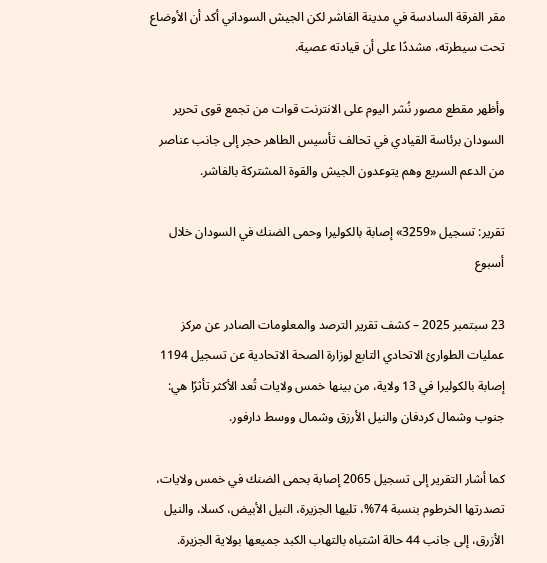مقر الفرقة السادسة في مدينة الفاشر لكن الجيش السوداني أكد أن الأوضاع تحت سيطرته، مشددًا على أن قيادته عصية.

وأظهر مقطع مصور نُشر اليوم على الانترنت قوات من تجمع قوى تحرير السودان برئاسة القيادي في تحالف تأسيس الطاهر حجر إلى جانب عناصر من الدعم السريع وهم يتوعدون الجيش والقوة المشتركة بالفاشر.

تقرير: تسجيل «3259» إصابة بالكوليرا وحمى الضنك في السودان خلال أسبوع

23 سبتمبر 2025 – كشف تقرير الترصد والمعلومات الصادر عن مركز عمليات الطوارئ الاتحادي التابع لوزارة الصحة الاتحادية عن تسجيل 1194 إصابة بالكوليرا في 13 ولاية، من بينها خمس ولايات تُعد الأكثر تأثرًا هي: جنوب وشمال كردفان والنيل الأرزق وشمال ووسط دارفور.

كما أشار التقرير إلى تسجيل 2065 إصابة بحمى الضنك في خمس ولايات، تصدرتها الخرطوم بنسبة 74%، تليها الجزيرة، النيل الأبيض، كسلا، والنيل الأزرق، إلى جانب 44 حالة اشتباه بالتهاب الكبد جميعها بولاية الجزيرة.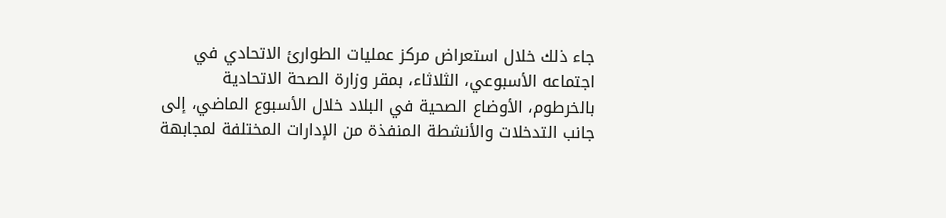جاء ذلك خلال استعراض مركز عمليات الطوارئ الاتحادي في اجتماعه الأسبوعي، الثلاثاء، بمقر وزارة الصحة الاتحادية بالخرطوم، الأوضاع الصحية في البلاد خلال الأسبوع الماضي، إلى جانب التدخلات والأنشطة المنفذة من الإدارات المختلفة لمجابهة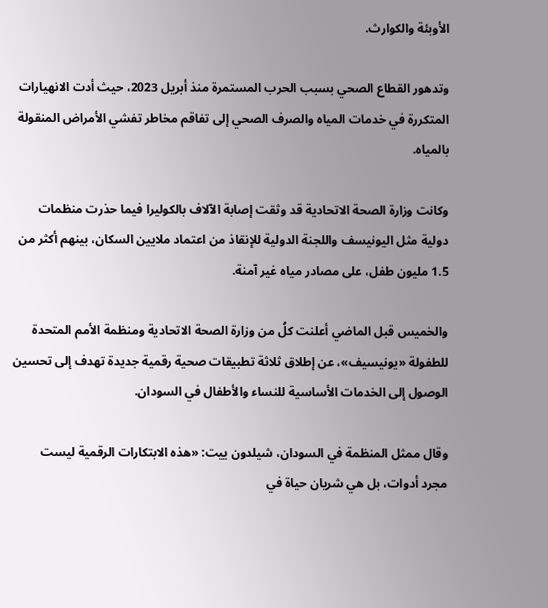الأوبئة والكوارث.

وتدهور القطاع الصحي بسبب الحرب المستمرة منذ أبريل 2023، حيث أدت الانهيارات المتكررة في خدمات المياه والصرف الصحي إلى تفاقم مخاطر تفشي الأمراض المنقولة بالمياه.

وكانت وزارة الصحة الاتحادية قد وثقت إصابة الآلاف بالكوليرا فيما حذرت منظمات دولية مثل اليونيسف واللجنة الدولية للإنقاذ من اعتماد ملايين السكان، بينهم أكثر من 1.5 مليون طفل، على مصادر مياه غير آمنة.

والخميس قبل الماضي أعلنت كلُ من وزارة الصحة الاتحادية ومنظمة الأمم المتحدة للطفولة «يونيسيف»، عن إطلاق ثلاثة تطبيقات صحية رقمية جديدة تهدف إلى تحسين الوصول إلى الخدمات الأساسية للنساء والأطفال في السودان.

وقال ممثل المنظمة في السودان، شيلدون ييت: «هذه الابتكارات الرقمية ليست مجرد أدوات، بل هي شريان حياة في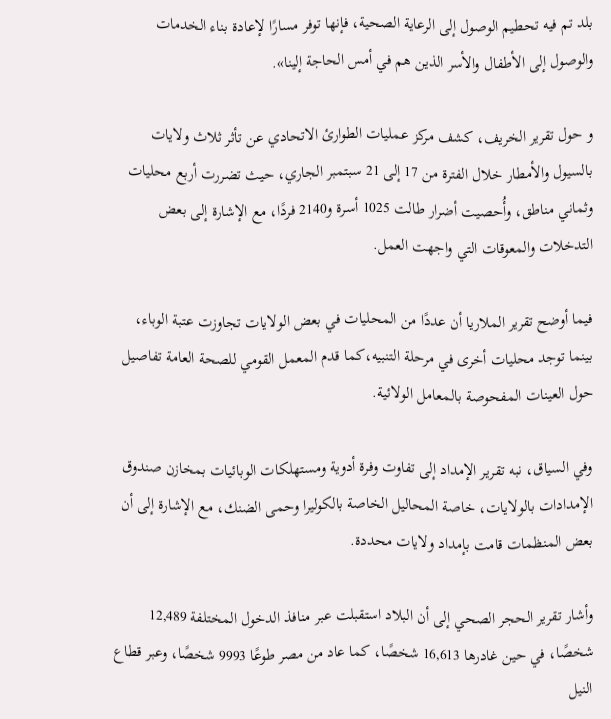بلد تم فيه تحطيم الوصول إلى الرعاية الصحية، فإنها توفر مسارًا لإعادة بناء الخدمات والوصول إلى الأطفال والأسر الذين هم في أمس الحاجة إلينا».

و حول تقرير الخريف، كشف مركز عمليات الطوارئ الاتحادي عن تأثر ثلاث ولايات بالسيول والأمطار خلال الفترة من 17 إلى 21 سبتمبر الجاري، حيث تضررت أربع محليات وثماني مناطق، وأُحصيت أضرار طالت 1025 أسرة و2140 فردًا، مع الإشارة إلى بعض التدخلات والمعوقات التي واجهت العمل.

فيما أوضح تقرير الملاريا أن عددًا من المحليات في بعض الولايات تجاوزت عتبة الوباء، بينما توجد محليات أخرى في مرحلة التنبيه،كما قدم المعمل القومي للصحة العامة تفاصيل حول العينات المفحوصة بالمعامل الولائية.

وفي السياق، نبه تقرير الإمداد إلى تفاوت وفرة أدوية ومستهلكات الوبائيات بمخازن صندوق الإمدادات بالولايات، خاصة المحاليل الخاصة بالكوليرا وحمى الضنك، مع الإشارة إلى أن بعض المنظمات قامت بإمداد ولايات محددة.

وأشار تقرير الحجر الصحي إلى أن البلاد استقبلت عبر منافذ الدخول المختلفة 12,489 شخصًا، في حين غادرها 16,613 شخصًا، كما عاد من مصر طوعًا 9993 شخصًا، وعبر قطاع النيل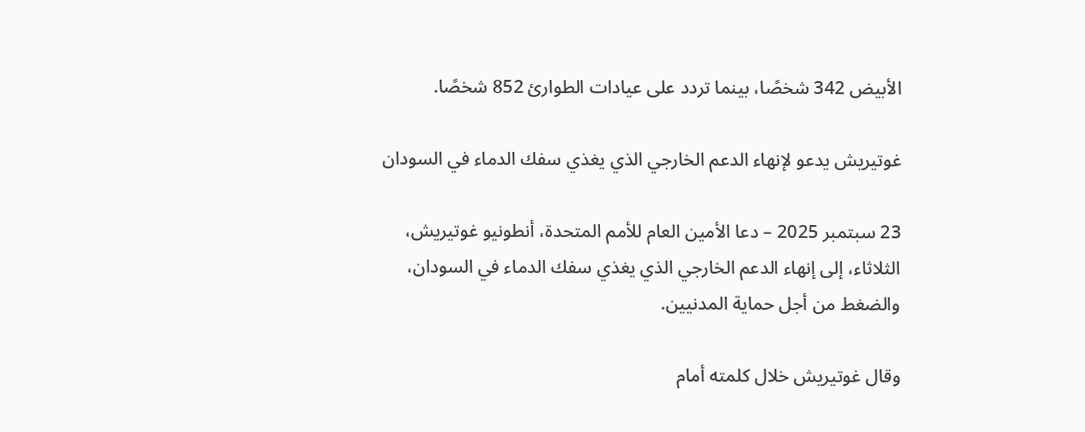الأبيض 342 شخصًا، بينما تردد على عيادات الطوارئ 852 شخصًا.

غوتيريش يدعو لإنهاء الدعم الخارجي الذي يغذي سفك الدماء في السودان

23 سبتمبر 2025 – دعا الأمين العام للأمم المتحدة، أنطونيو غوتيريش، الثلاثاء، إلى إنهاء الدعم الخارجي الذي يغذي سفك الدماء في السودان، والضغط من أجل حماية المدنيين.

وقال غوتيريش خلال كلمته أمام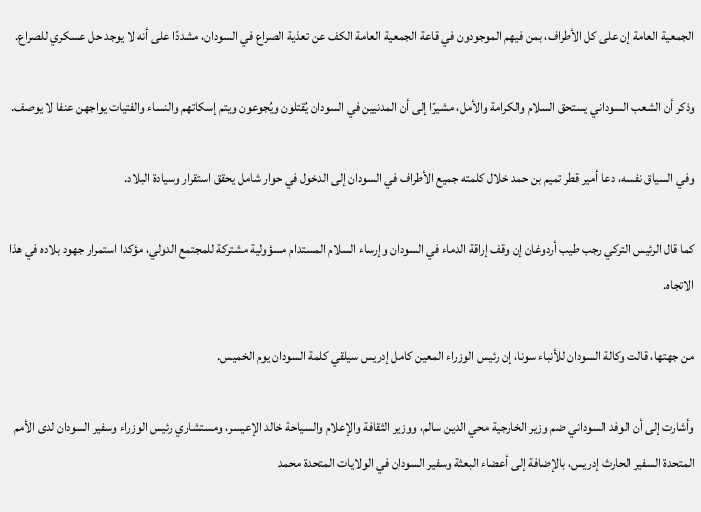الجمعية العامة إن على كل الأطراف، بمن فيهم الموجودون في قاعة الجمعية العامة الكف عن تعذية الصراع في السودان، مشددًا على أنه لا يوجد حل عسكري للصراع.

وذكر أن الشعب السوداني يستحق السلام والكرامة والأمل، مشيرًا إلى أن المدنيين في السودان يُقتلون ويُجوعون ويتم إسكاتهم والنساء والفتيات يواجهن عنفا لا يوصف.

وفي السياق نفسه، دعا أمير قطر تميم بن حمد خلال كلمته جميع الأطراف في السودان إلى الدخول في حوار شامل يحقق استقرار وسيادة البلاد.

كما قال الرئيس التركي رجب طيب أردوغان إن وقف إراقة الدماء في السودان وإرساء السلام المستدام مسؤولية مشتركة للمجتمع الدولي، مؤكدا استمرار جهود بلاده في هذا الاتجاه.

من جهتها، قالت وكالة السودان للأنباء سونا، إن رئيس الوزراء المعين كامل إدريس سيلقي كلمة السودان يوم الخميس.

وأشارت إلى أن الوفد السوداني ضم وزير الخارجية محي الدين سالم، ووزير الثقافة والإعلام والسياحة خالد الإعيسر، ومستشاري رئيس الوزراء وسفير السودان لدى الأمم المتحدة السفير الحارث إدريس، بالإضافة إلى أعضاء البعثة وسفير السودان في الولايات المتحدة محمد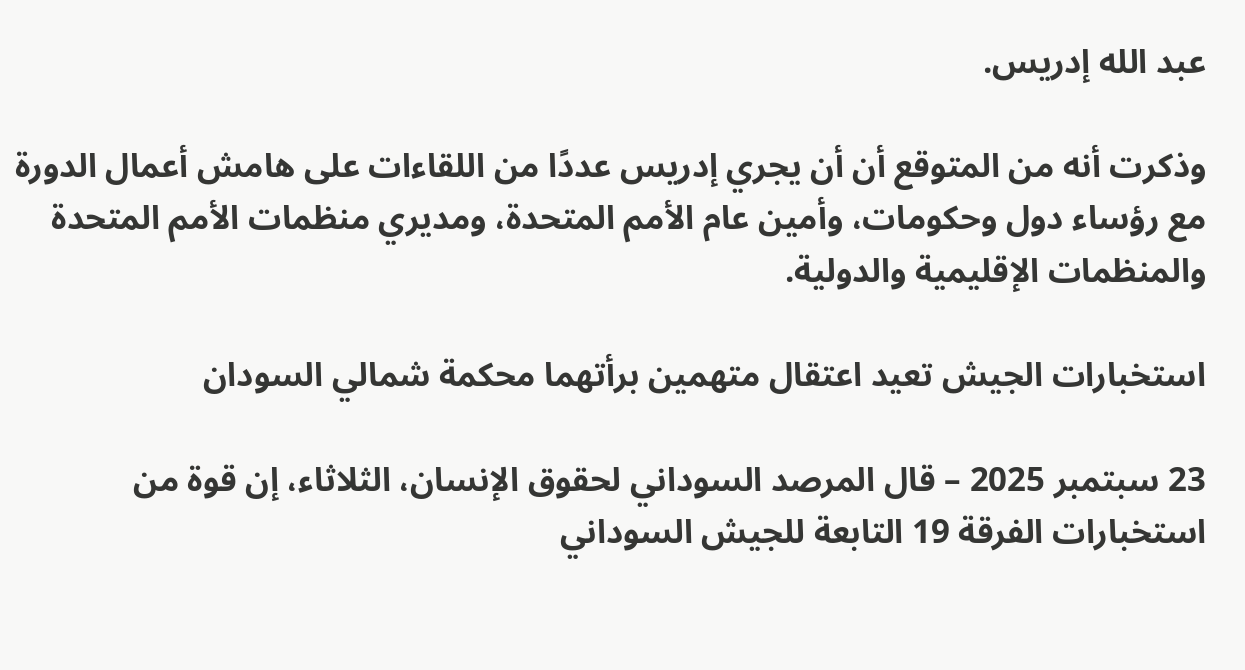عبد الله إدريس.

وذكرت أنه من المتوقع أن أن يجري إدريس عددًا من اللقاءات على هامش أعمال الدورة مع رؤساء دول وحكومات، وأمين عام الأمم المتحدة، ومديري منظمات الأمم المتحدة والمنظمات الإقليمية والدولية.

استخبارات الجيش تعيد اعتقال متهمين برأتهما محكمة شمالي السودان

23 سبتمبر 2025 – قال المرصد السوداني لحقوق الإنسان، الثلاثاء، إن قوة من استخبارات الفرقة 19 التابعة للجيش السوداني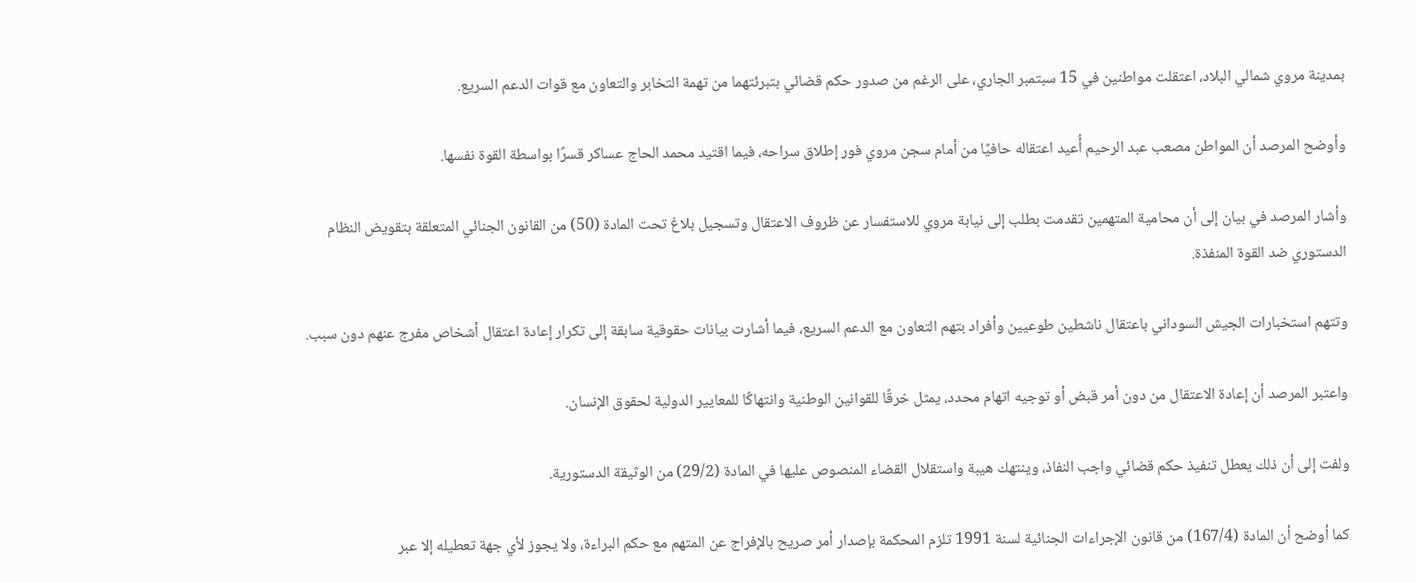بمدينة مروي شمالي البلاد، اعتقلت مواطنين في 15 سبتمبر الجاري، على الرغم من صدور حكم قضائي بتبرئتهما من تهمة التخابر والتعاون مع قوات الدعم السريع.

وأوضح المرصد أن المواطن مصعب عبد الرحيم أُعيد اعتقاله حافيًا من أمام سجن مروي فور إطلاق سراحه، فيما اقتيد محمد الحاج عساكر قسرًا بواسطة القوة نفسها.

وأشار المرصد في بيان إلى أن محامية المتهمين تقدمت بطلب إلى نيابة مروي للاستفسار عن ظروف الاعتقال وتسجيل بلاغ تحت المادة (50) من القانون الجنائي المتعلقة بتقويض النظام الدستوري ضد القوة المنفذة.

وتتهم استخبارات الجيش السوداني باعتقال ناشطين طوعيين وأفراد بتهم التعاون مع الدعم السريع، فيما أشارت بيانات حقوقية سابقة إلى تكرار إعادة اعتقال أشخاص مفرج عنهم دون سبب.

واعتبر المرصد أن إعادة الاعتقال من دون أمر قبض أو توجيه اتهام محدد، يمثل خرقًا للقوانين الوطنية وانتهاكًا للمعايير الدولية لحقوق الإنسان.

ولفت إلى أن ذلك يعطل تنفيذ حكم قضائي واجب النفاذ، وينتهك هيبة واستقلال القضاء المنصوص عليها في المادة (29/2) من الوثيقة الدستورية.

كما أوضح أن المادة (167/4) من قانون الإجراءات الجنائية لسنة 1991 تلزم المحكمة بإصدار أمر صريح بالإفراج عن المتهم مع حكم البراءة، ولا يجوز لأي جهة تعطيله إلا عبر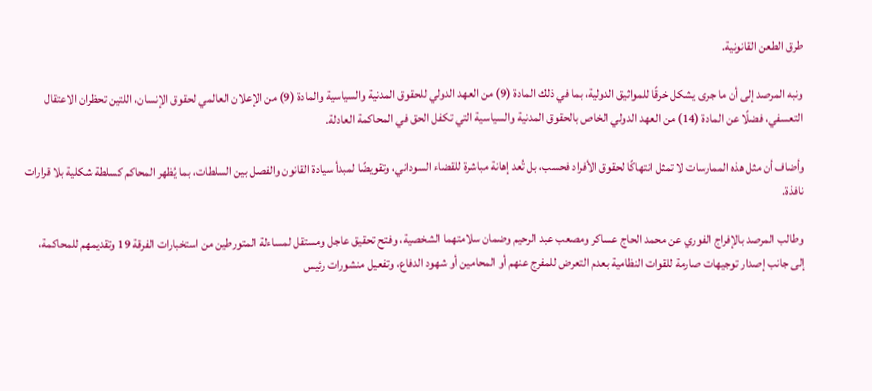طرق الطعن القانونية.

ونبه المرصد إلى أن ما جرى يشكل خرقًا للمواثيق الدولية، بما في ذلك المادة (9) من العهد الدولي للحقوق المدنية والسياسية والمادة (9) من الإعلان العالمي لحقوق الإنسان، اللتين تحظران الاعتقال التعسفي، فضلًا عن المادة (14) من العهد الدولي الخاص بالحقوق المدنية والسياسية التي تكفل الحق في المحاكمة العادلة.

وأضاف أن مثل هذه الممارسات لا تمثل انتهاكًا لحقوق الأفراد فحسب، بل تُعد إهانة مباشرة للقضاء السوداني، وتقويضًا لمبدأ سيادة القانون والفصل بين السلطات، بما يُظهر المحاكم كسلطة شكلية بلا قرارات نافذة.

وطالب المرصد بالإفراج الفوري عن محمد الحاج عساكر ومصعب عبد الرحيم وضمان سلامتهما الشخصية، وفتح تحقيق عاجل ومستقل لمساءلة المتورطين من استخبارات الفرقة 19 وتقديمهم للمحاكمة، إلى جانب إصدار توجيهات صارمة للقوات النظامية بعدم التعرض للمفرج عنهم أو المحامين أو شهود الدفاع، وتفعيل منشورات رئيس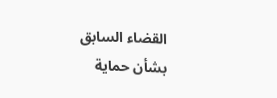القضاء السابق بشأن حماية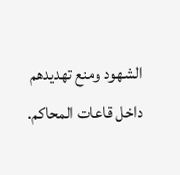الشهود ومنع تهديدهم داخل قاعات المحاكم.